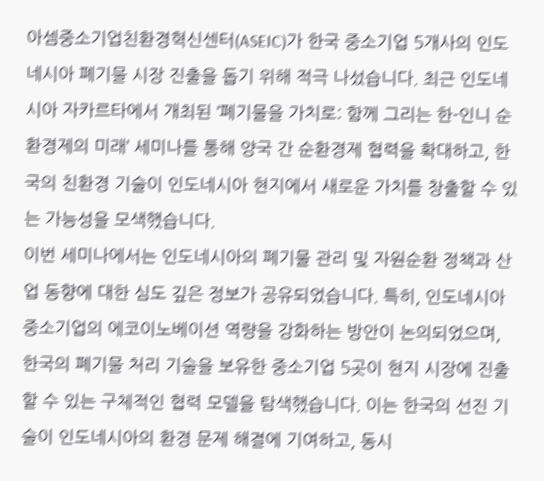아셈중소기업친환경혁신센터(ASEIC)가 한국 중소기업 5개사의 인도네시아 폐기물 시장 진출을 돕기 위해 적극 나섰습니다. 최근 인도네시아 자카르타에서 개최된 ‘폐기물을 가치로: 함께 그리는 한-인니 순환경제의 미래’ 세미나를 통해 양국 간 순환경제 협력을 확대하고, 한국의 친환경 기술이 인도네시아 현지에서 새로운 가치를 창출할 수 있는 가능성을 모색했습니다.
이번 세미나에서는 인도네시아의 폐기물 관리 및 자원순환 정책과 산업 동향에 대한 심도 깊은 정보가 공유되었습니다. 특히, 인도네시아 중소기업의 에코이노베이션 역량을 강화하는 방안이 논의되었으며, 한국의 폐기물 처리 기술을 보유한 중소기업 5곳이 현지 시장에 진출할 수 있는 구체적인 협력 모델을 탐색했습니다. 이는 한국의 선진 기술이 인도네시아의 환경 문제 해결에 기여하고, 동시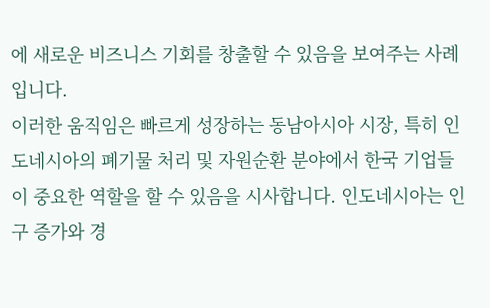에 새로운 비즈니스 기회를 창출할 수 있음을 보여주는 사례입니다.
이러한 움직임은 빠르게 성장하는 동남아시아 시장, 특히 인도네시아의 폐기물 처리 및 자원순환 분야에서 한국 기업들이 중요한 역할을 할 수 있음을 시사합니다. 인도네시아는 인구 증가와 경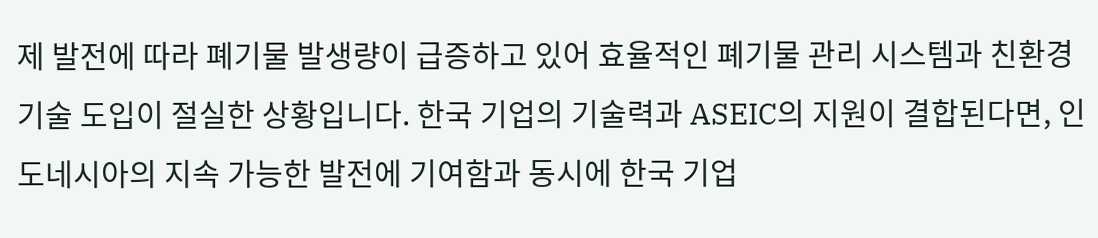제 발전에 따라 폐기물 발생량이 급증하고 있어 효율적인 폐기물 관리 시스템과 친환경 기술 도입이 절실한 상황입니다. 한국 기업의 기술력과 ASEIC의 지원이 결합된다면, 인도네시아의 지속 가능한 발전에 기여함과 동시에 한국 기업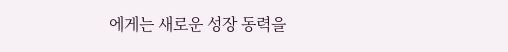에게는 새로운 성장 동력을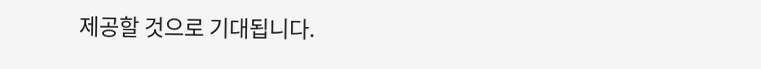제공할 것으로 기대됩니다.